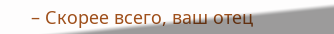– Скорее всего, ваш отец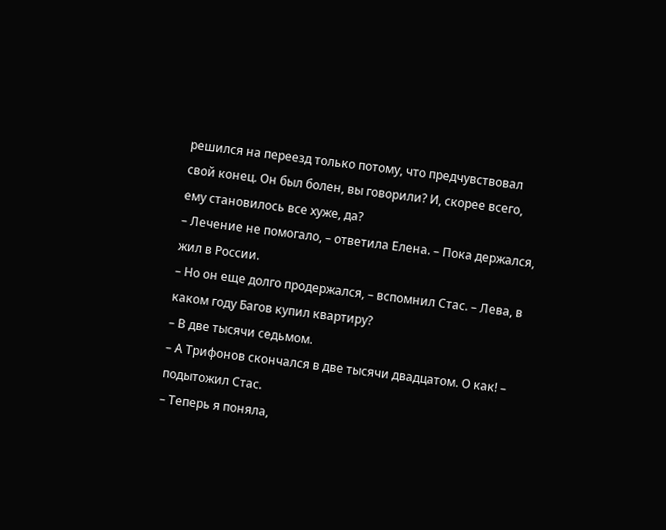решился на переезд только потому, что предчувствовал свой конец. Он был болен, вы говорили? И, скорее всего, ему становилось все хуже, да?
– Лечение не помогало, – ответила Елена. – Пока держался, жил в России.
– Но он еще долго продержался, – вспомнил Стас. – Лева, в каком году Багов купил квартиру?
– В две тысячи седьмом.
– А Трифонов скончался в две тысячи двадцатом. О как! – подытожил Стас.
– Теперь я поняла,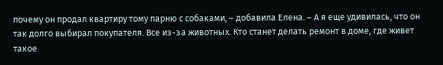почему он продал квартиру тому парню с собаками, – добавила Елена. – А я еще удивилась, что он так долго выбирал покупателя. Все из-за животных. Кто станет делать ремонт в доме, где живет такое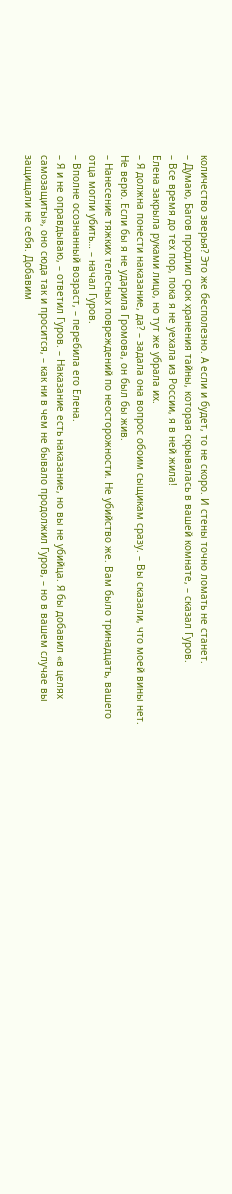количество зверья? Это же бесполезно. А если и будет, то не скоро. И стены точно ломать не станет.
– Думаю, Багов продлил срок хранения тайны, которая скрывалась в вашей комнате, – сказал Гуров.
– Все время до тех пор, пока я не уехала из России, я в ней жила!
Елена закрыла руками лицо, но тут же убрала их.
– Я должна понести наказание, да? – задала она вопрос обоим сыщикам сразу. – Вы сказали, что моей вины нет. Не верю. Если бы я не ударила Громова, он был бы жив.
– Нанесение тяжких телесных повреждений по неосторожности. Не убийство же. Вам было тринадцать, вашего отца могли убить… – начал Гуров.
– Вполне осознанный возраст, – перебила его Елена.
– Я и не оправдываю, – ответил Гуров. – Наказание есть наказание, но вы не убийца. Я бы добавил «в целях самозащиты», оно сюда так и просится, – как ни в чем не бывало продолжил Гуров, – но в вашем случае вы защищали не себя. Добавим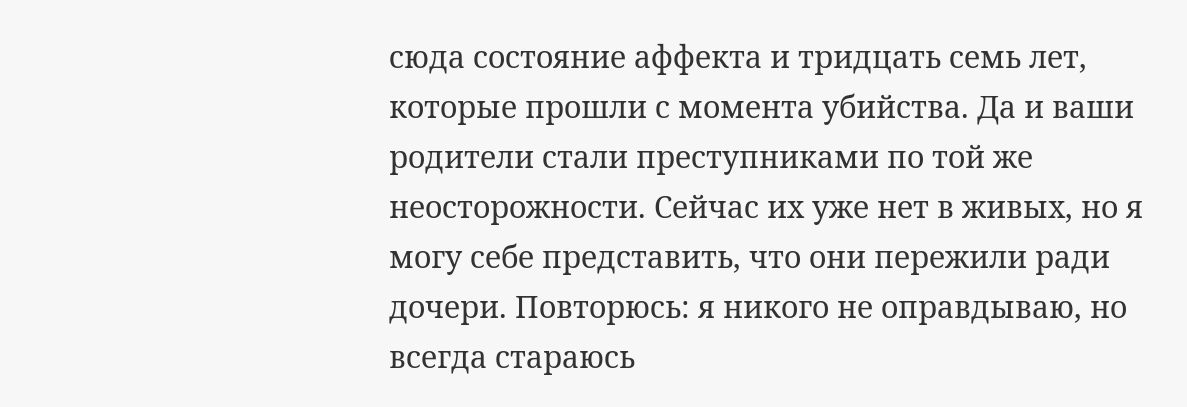сюда состояние аффекта и тридцать семь лет, которые прошли с момента убийства. Да и ваши родители стали преступниками по той же неосторожности. Сейчас их уже нет в живых, но я могу себе представить, что они пережили ради дочери. Повторюсь: я никого не оправдываю, но всегда стараюсь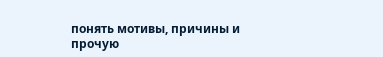понять мотивы, причины и прочую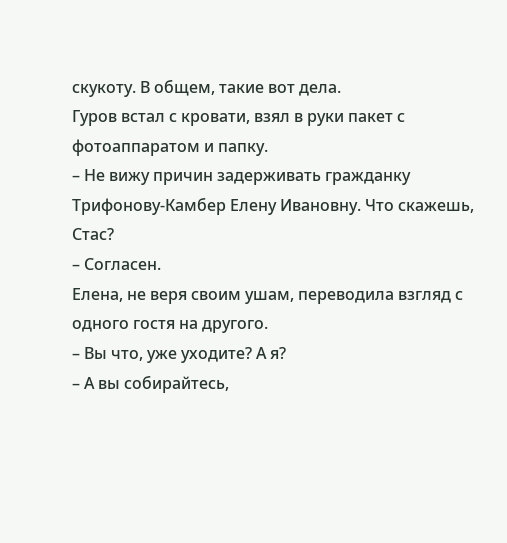скукоту. В общем, такие вот дела.
Гуров встал с кровати, взял в руки пакет с фотоаппаратом и папку.
– Не вижу причин задерживать гражданку Трифонову-Камбер Елену Ивановну. Что скажешь, Стас?
– Согласен.
Елена, не веря своим ушам, переводила взгляд с одного гостя на другого.
– Вы что, уже уходите? А я?
– А вы собирайтесь,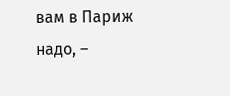вам в Париж надо, –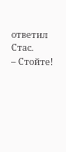ответил Стас.
– Стойте!